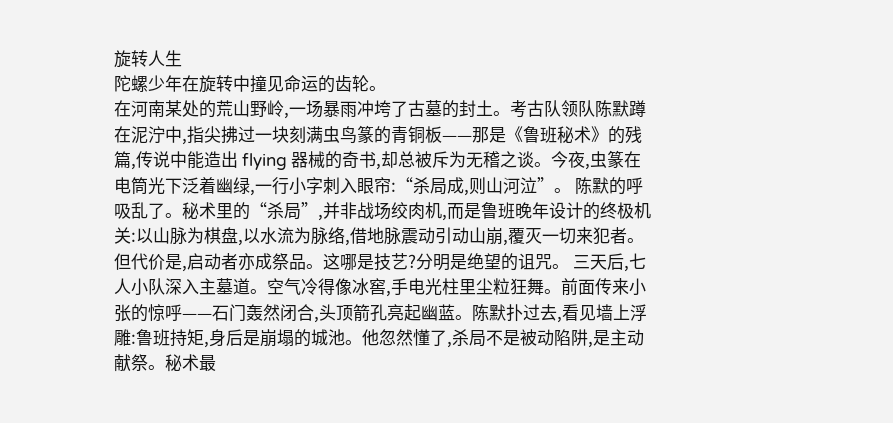旋转人生
陀螺少年在旋转中撞见命运的齿轮。
在河南某处的荒山野岭,一场暴雨冲垮了古墓的封土。考古队领队陈默蹲在泥泞中,指尖拂过一块刻满虫鸟篆的青铜板——那是《鲁班秘术》的残篇,传说中能造出 flying 器械的奇书,却总被斥为无稽之谈。今夜,虫篆在电筒光下泛着幽绿,一行小字刺入眼帘:“杀局成,则山河泣”。 陈默的呼吸乱了。秘术里的“杀局”,并非战场绞肉机,而是鲁班晚年设计的终极机关:以山脉为棋盘,以水流为脉络,借地脉震动引动山崩,覆灭一切来犯者。但代价是,启动者亦成祭品。这哪是技艺?分明是绝望的诅咒。 三天后,七人小队深入主墓道。空气冷得像冰窖,手电光柱里尘粒狂舞。前面传来小张的惊呼——石门轰然闭合,头顶箭孔亮起幽蓝。陈默扑过去,看见墙上浮雕:鲁班持矩,身后是崩塌的城池。他忽然懂了,杀局不是被动陷阱,是主动献祭。秘术最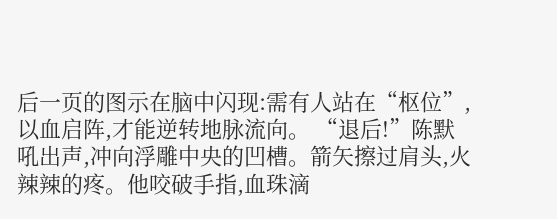后一页的图示在脑中闪现:需有人站在“枢位”,以血启阵,才能逆转地脉流向。 “退后!”陈默吼出声,冲向浮雕中央的凹槽。箭矢擦过肩头,火辣辣的疼。他咬破手指,血珠滴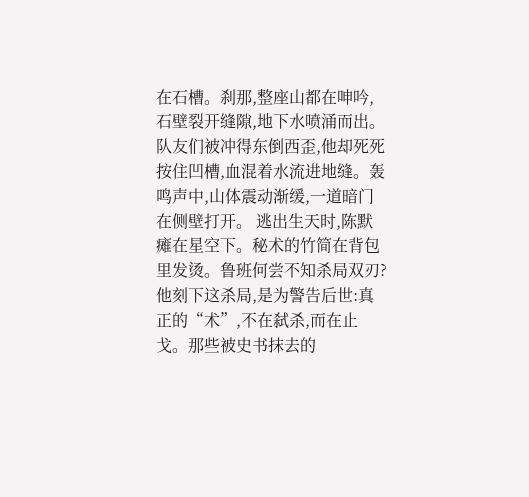在石槽。刹那,整座山都在呻吟,石壁裂开缝隙,地下水喷涌而出。队友们被冲得东倒西歪,他却死死按住凹槽,血混着水流进地缝。轰鸣声中,山体震动渐缓,一道暗门在侧壁打开。 逃出生天时,陈默瘫在星空下。秘术的竹简在背包里发烫。鲁班何尝不知杀局双刃?他刻下这杀局,是为警告后世:真正的“术”,不在弑杀,而在止戈。那些被史书抹去的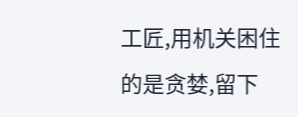工匠,用机关困住的是贪婪,留下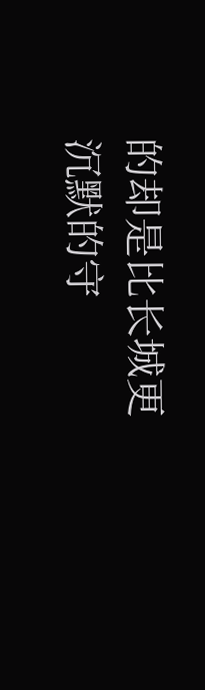的却是比长城更沉默的守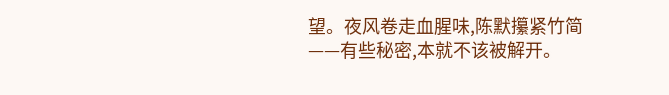望。夜风卷走血腥味,陈默攥紧竹简——有些秘密,本就不该被解开。